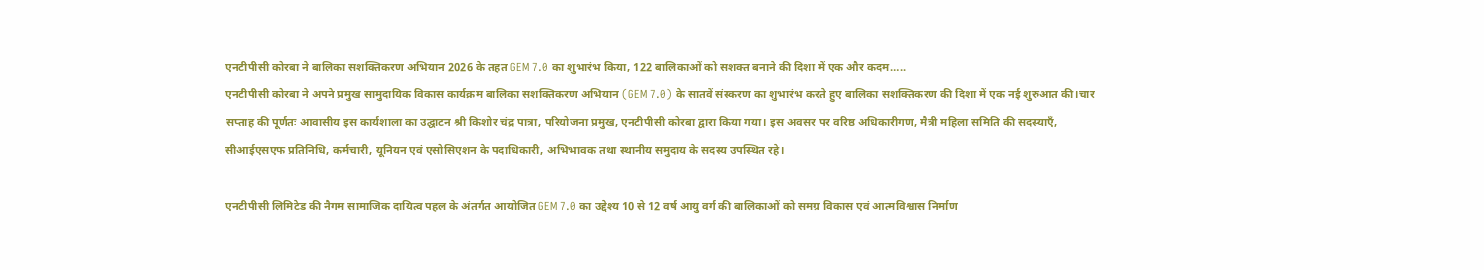एनटीपीसी कोरबा ने बालिका सशक्तिकरण अभियान 2026 के तहत GEM 7.0 का शुभारंभ किया, 122 बालिकाओं को सशक्त बनाने की दिशा में एक और कदम…..
एनटीपीसी कोरबा ने अपने प्रमुख सामुदायिक विकास कार्यक्रम बालिका सशक्तिकरण अभियान (GEM 7.0) के सातवें संस्करण का शुभारंभ करते हुए बालिका सशक्तिकरण की दिशा में एक नई शुरुआत की।चार सप्ताह की पूर्णतः आवासीय इस कार्यशाला का उद्घाटन श्री किशोर चंद्र पात्रा, परियोजना प्रमुख, एनटीपीसी कोरबा द्वारा किया गया। इस अवसर पर वरिष्ठ अधिकारीगण, मैत्री महिला समिति की सदस्याएँ, सीआईएसएफ प्रतिनिधि, कर्मचारी, यूनियन एवं एसोसिएशन के पदाधिकारी, अभिभावक तथा स्थानीय समुदाय के सदस्य उपस्थित रहे।

एनटीपीसी लिमिटेड की नैगम सामाजिक दायित्व पहल के अंतर्गत आयोजित GEM 7.0 का उद्देश्य 10 से 12 वर्ष आयु वर्ग की बालिकाओं को समग्र विकास एवं आत्मविश्वास निर्माण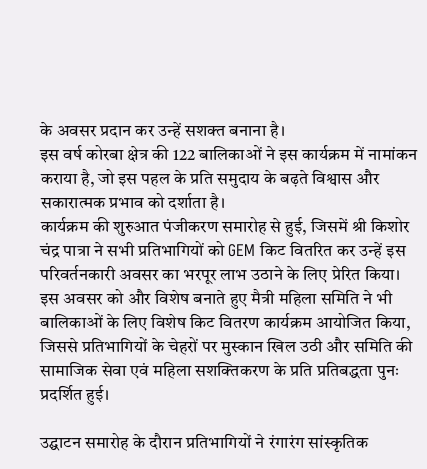के अवसर प्रदान कर उन्हें सशक्त बनाना है।
इस वर्ष कोरबा क्षेत्र की 122 बालिकाओं ने इस कार्यक्रम में नामांकन कराया है, जो इस पहल के प्रति समुदाय के बढ़ते विश्वास और सकारात्मक प्रभाव को दर्शाता है।
कार्यक्रम की शुरुआत पंजीकरण समारोह से हुई, जिसमें श्री किशोर चंद्र पात्रा ने सभी प्रतिभागियों को GEM किट वितरित कर उन्हें इस परिवर्तनकारी अवसर का भरपूर लाभ उठाने के लिए प्रेरित किया। इस अवसर को और विशेष बनाते हुए मैत्री महिला समिति ने भी बालिकाओं के लिए विशेष किट वितरण कार्यक्रम आयोजित किया, जिससे प्रतिभागियों के चेहरों पर मुस्कान खिल उठी और समिति की सामाजिक सेवा एवं महिला सशक्तिकरण के प्रति प्रतिबद्धता पुनः प्रदर्शित हुई।

उद्घाटन समारोह के दौरान प्रतिभागियों ने रंगारंग सांस्कृतिक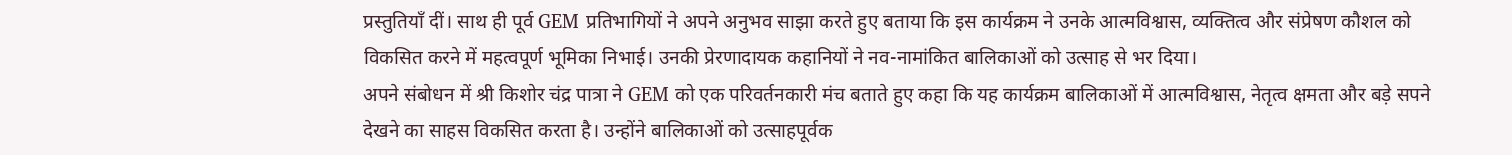प्रस्तुतियाँ दीं। साथ ही पूर्व GEM प्रतिभागियों ने अपने अनुभव साझा करते हुए बताया कि इस कार्यक्रम ने उनके आत्मविश्वास, व्यक्तित्व और संप्रेषण कौशल को विकसित करने में महत्वपूर्ण भूमिका निभाई। उनकी प्रेरणादायक कहानियों ने नव-नामांकित बालिकाओं को उत्साह से भर दिया।
अपने संबोधन में श्री किशोर चंद्र पात्रा ने GEM को एक परिवर्तनकारी मंच बताते हुए कहा कि यह कार्यक्रम बालिकाओं में आत्मविश्वास, नेतृत्व क्षमता और बड़े सपने देखने का साहस विकसित करता है। उन्होंने बालिकाओं को उत्साहपूर्वक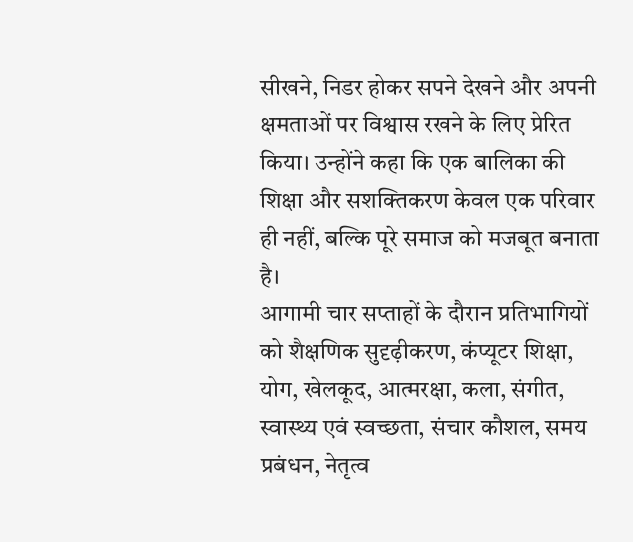सीखने, निडर होकर सपने देखने और अपनी क्षमताओं पर विश्वास रखने के लिए प्रेरित किया। उन्होंने कहा कि एक बालिका की शिक्षा और सशक्तिकरण केवल एक परिवार ही नहीं, बल्कि पूरे समाज को मजबूत बनाता है।
आगामी चार सप्ताहों के दौरान प्रतिभागियों को शैक्षणिक सुदृढ़ीकरण, कंप्यूटर शिक्षा, योग, खेलकूद, आत्मरक्षा, कला, संगीत, स्वास्थ्य एवं स्वच्छता, संचार कौशल, समय प्रबंधन, नेतृत्व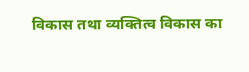विकास तथा व्यक्तित्व विकास का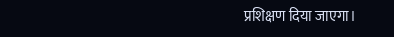प्रशिक्षण दिया जाएगा।